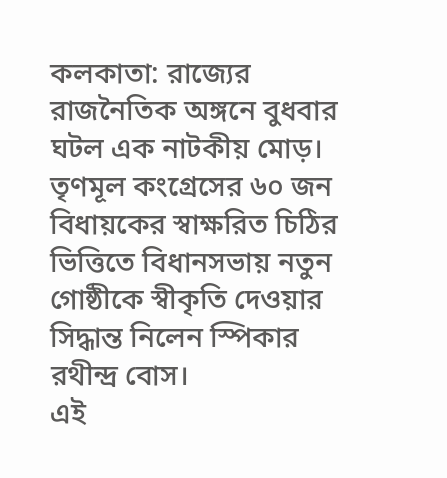কলকাতা: রাজ্যের রাজনৈতিক অঙ্গনে বুধবার ঘটল এক নাটকীয় মোড়।
তৃণমূল কংগ্রেসের ৬০ জন বিধায়কের স্বাক্ষরিত চিঠির ভিত্তিতে বিধানসভায় নতুন গোষ্ঠীকে স্বীকৃতি দেওয়ার সিদ্ধান্ত নিলেন স্পিকার রথীন্দ্র বোস।
এই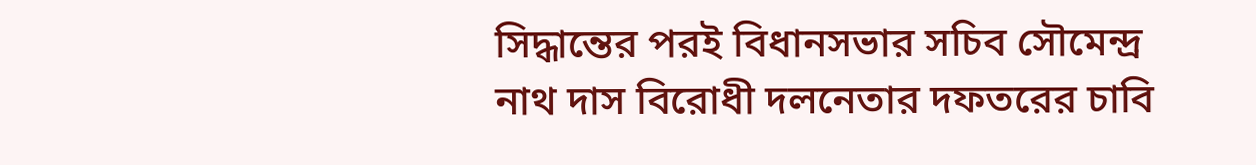সিদ্ধান্তের পরই বিধানসভার সচিব সৌমেন্দ্র নাথ দাস বিরোধী দলনেতার দফতরের চাবি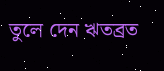তুলে দেন ঋতব্রত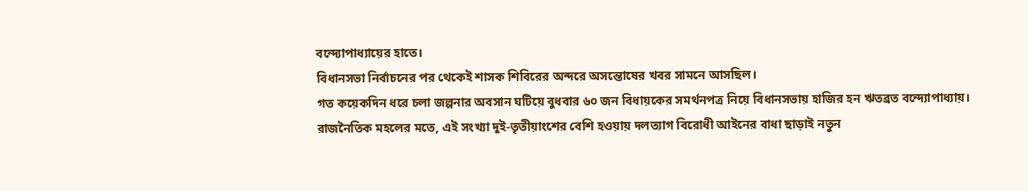বন্দ্যোপাধ্যায়ের হাতে।
বিধানসভা নির্বাচনের পর থেকেই শাসক শিবিরের অন্দরে অসন্তোষের খবর সামনে আসছিল।
গত কয়েকদিন ধরে চলা জল্পনার অবসান ঘটিয়ে বুধবার ৬০ জন বিধায়কের সমর্থনপত্র নিয়ে বিধানসভায় হাজির হন ঋতব্রত বন্দ্যোপাধ্যায়।
রাজনৈতিক মহলের মতে, এই সংখ্যা দুই-তৃতীয়াংশের বেশি হওয়ায় দলত্যাগ বিরোধী আইনের বাধা ছাড়াই নতুন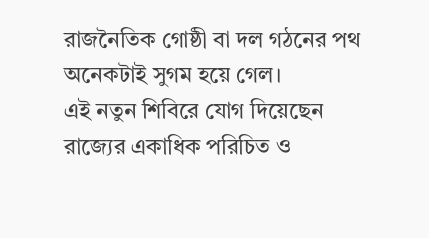রাজনৈতিক গোষ্ঠী বা দল গঠনের পথ অনেকটাই সুগম হয়ে গেল।
এই নতুন শিবিরে যোগ দিয়েছেন রাজ্যের একাধিক পরিচিত ও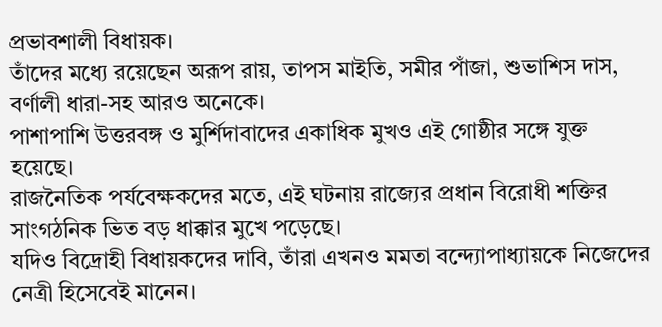প্রভাবশালী বিধায়ক।
তাঁদের মধ্যে রয়েছেন অরূপ রায়, তাপস মাইতি, সমীর পাঁজা, শুভাশিস দাস, বর্ণালী ধারা-সহ আরও অনেকে।
পাশাপাশি উত্তরবঙ্গ ও মুর্শিদাবাদের একাধিক মুখও এই গোষ্ঠীর সঙ্গে যুক্ত হয়েছে।
রাজনৈতিক পর্যবেক্ষকদের মতে, এই ঘটনায় রাজ্যের প্রধান বিরোধী শক্তির সাংগঠনিক ভিত বড় ধাক্কার মুখে পড়েছে।
যদিও বিদ্রোহী বিধায়কদের দাবি, তাঁরা এখনও মমতা বন্দ্যোপাধ্যায়কে নিজেদের নেত্রী হিসেবেই মানেন।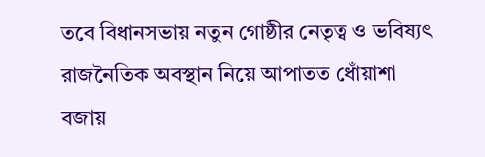তবে বিধানসভায় নতুন গোষ্ঠীর নেতৃত্ব ও ভবিষ্যৎ রাজনৈতিক অবস্থান নিয়ে আপাতত ধোঁয়াশা বজায়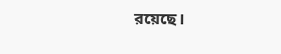রয়েছে।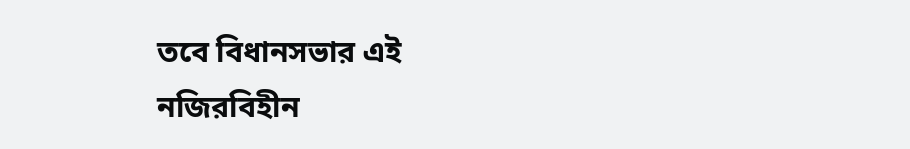তবে বিধানসভার এই নজিরবিহীন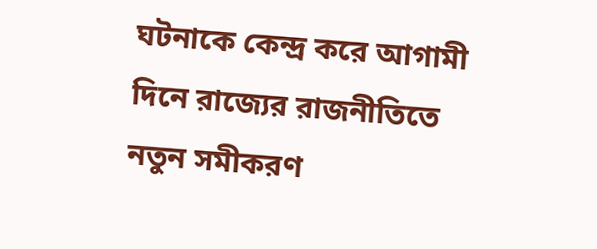ঘটনাকে কেন্দ্র করে আগামী দিনে রাজ্যের রাজনীতিতে নতুন সমীকরণ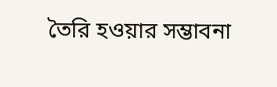তৈরি হওয়ার সম্ভাবনা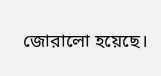জোরালো হয়েছে।